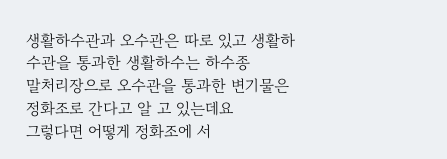생활하수관과 오수관은 따로 있고 생활하수관을 통과한 생활하수는 하수종
말처리장으로 오수관을 통과한 변기물은 정화조로 간다고 알 고 있는데요
그렇다면 어떻게 정화조에 서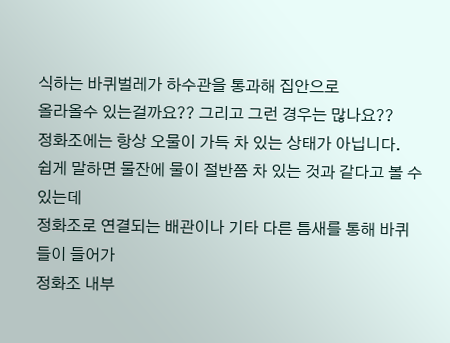식하는 바퀴벌레가 하수관을 통과해 집안으로
올라올수 있는걸까요?? 그리고 그런 경우는 많나요??
정화조에는 항상 오물이 가득 차 있는 상태가 아닙니다.
쉽게 말하면 물잔에 물이 절반쯤 차 있는 것과 같다고 볼 수 있는데
정화조로 연결되는 배관이나 기타 다른 틈새를 통해 바퀴들이 들어가
정화조 내부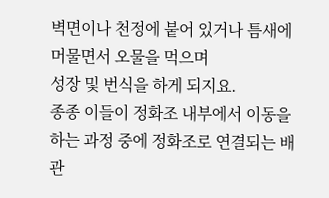벽면이나 천정에 붙어 있거나 틈새에 머물면서 오물을 먹으며
성장 및 번식을 하게 되지요.
종종 이들이 정화조 내부에서 이동을 하는 과정 중에 정화조로 연결되는 배관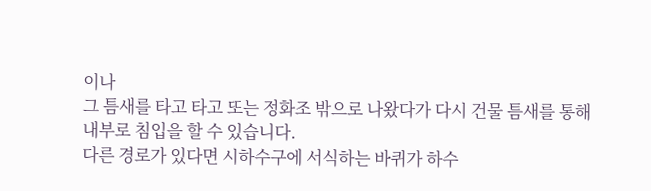이나
그 틈새를 타고 타고 또는 정화조 밖으로 나왔다가 다시 건물 틈새를 통해
내부로 침입을 할 수 있습니다.
다른 경로가 있다면 시하수구에 서식하는 바퀴가 하수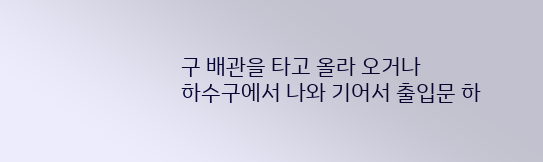구 배관을 타고 올라 오거나
하수구에서 나와 기어서 출입문 하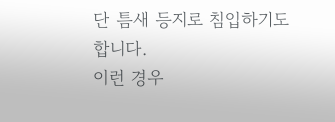단 틈새 등지로 침입하기도 합니다.
이런 경우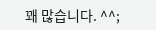꽤 많습니다. ^^;